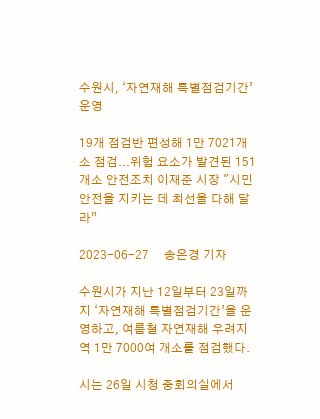수원시, ‘자연재해 특별점검기간’ 운영

19개 점검반 편성해 1만 7021개소 점검...위험 요소가 발견된 151개소 안전조치 이재준 시장 "시민 안전을 지키는 데 최선을 다해 달라”

2023-06-27     송은경 기자

수원시가 지난 12일부터 23일까지 ‘자연재해 특별점검기간’을 운영하고, 여름철 자연재해 우려지역 1만 7000여 개소를 점검했다.

시는 26일 시청 중회의실에서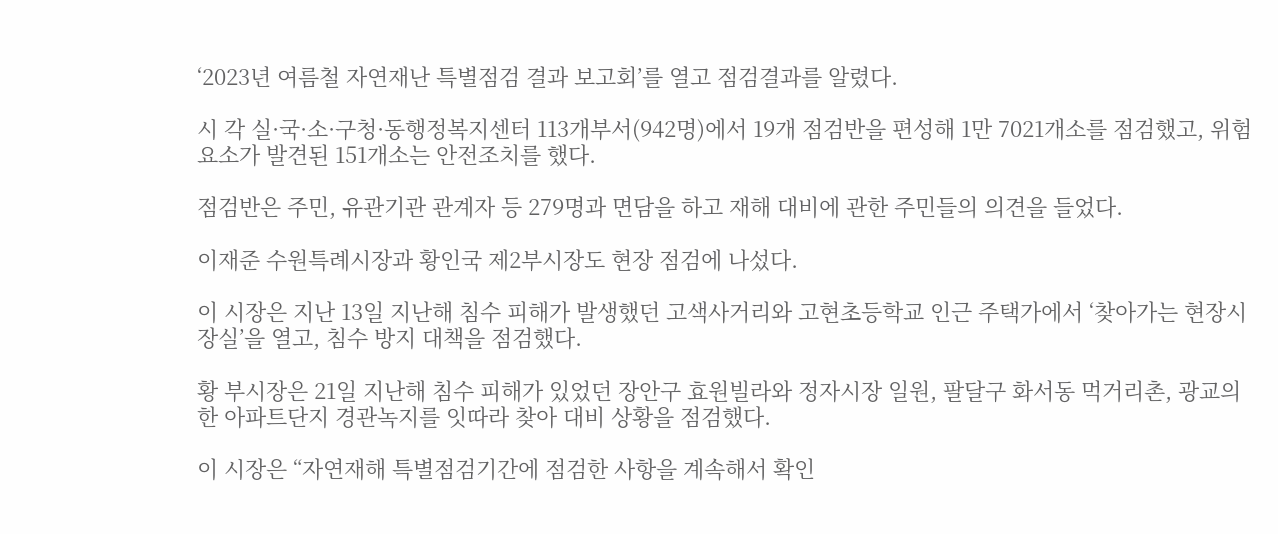‘2023년 여름철 자연재난 특별점검 결과 보고회’를 열고 점검결과를 알렸다.

시 각 실·국·소·구청·동행정복지센터 113개부서(942명)에서 19개 점검반을 편성해 1만 7021개소를 점검했고, 위험 요소가 발견된 151개소는 안전조치를 했다.

점검반은 주민, 유관기관 관계자 등 279명과 면담을 하고 재해 대비에 관한 주민들의 의견을 들었다.

이재준 수원특례시장과 황인국 제2부시장도 현장 점검에 나섰다.

이 시장은 지난 13일 지난해 침수 피해가 발생했던 고색사거리와 고현초등학교 인근 주택가에서 ‘찾아가는 현장시장실’을 열고, 침수 방지 대책을 점검했다.

황 부시장은 21일 지난해 침수 피해가 있었던 장안구 효원빌라와 정자시장 일원, 팔달구 화서동 먹거리촌, 광교의 한 아파트단지 경관녹지를 잇따라 찾아 대비 상황을 점검했다.

이 시장은 “자연재해 특별점검기간에 점검한 사항을 계속해서 확인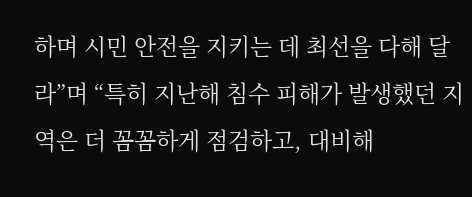하며 시민 안전을 지키는 데 최선을 다해 달라”며 “특히 지난해 침수 피해가 발생했던 지역은 더 꼼꼼하게 점검하고, 대비해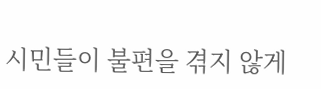시민들이 불편을 겪지 않게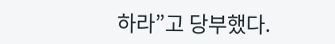하라”고 당부했다.